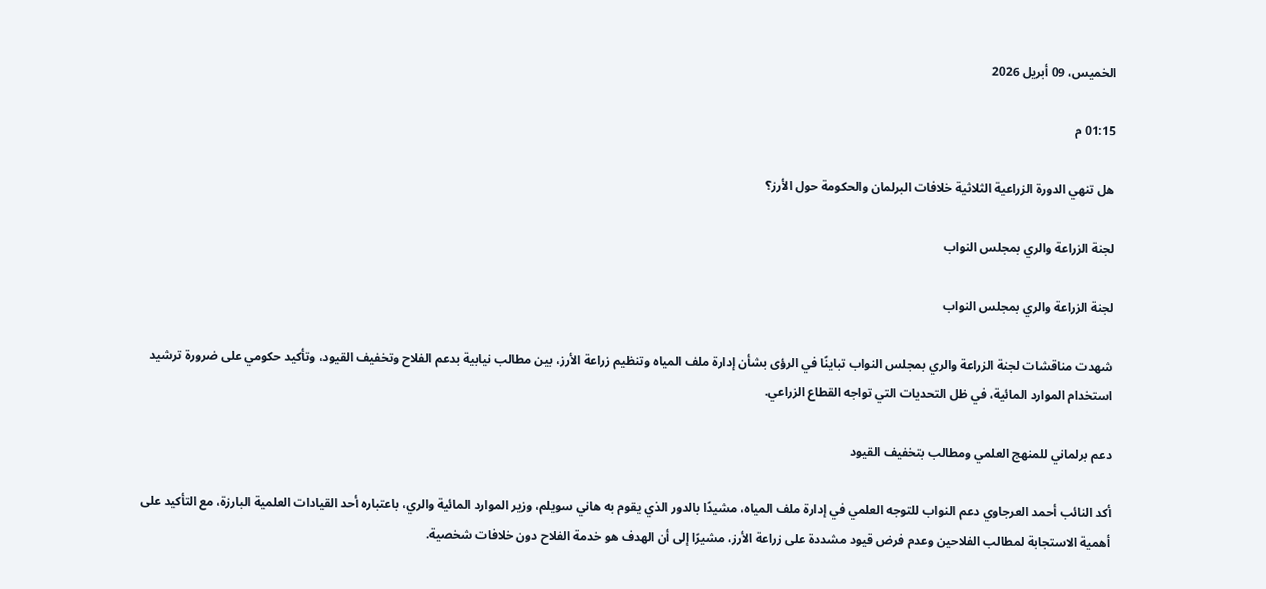الخميس، 09 أبريل 2026

01:15 م

هل تنهي الدورة الزراعية الثلاثية خلافات البرلمان والحكومة حول الأرز؟

لجنة الزراعة والري بمجلس النواب

لجنة الزراعة والري بمجلس النواب

شهدت مناقشات لجنة الزراعة والري بمجلس النواب تباينًا في الرؤى بشأن إدارة ملف المياه وتنظيم زراعة الأرز، بين مطالب نيابية بدعم الفلاح وتخفيف القيود، وتأكيد حكومي على ضرورة ترشيد استخدام الموارد المائية، في ظل التحديات التي تواجه القطاع الزراعي.

دعم برلماني للمنهج العلمي ومطالب بتخفيف القيود

أكد النائب أحمد العرجاوي دعم النواب للتوجه العلمي في إدارة ملف المياه، مشيدًا بالدور الذي يقوم به هاني سويلم، وزير الموارد المائية والري، باعتباره أحد القيادات العلمية البارزة، مع التأكيد على أهمية الاستجابة لمطالب الفلاحين وعدم فرض قيود مشددة على زراعة الأرز، مشيرًا إلى أن الهدف هو خدمة الفلاح دون خلافات شخصية.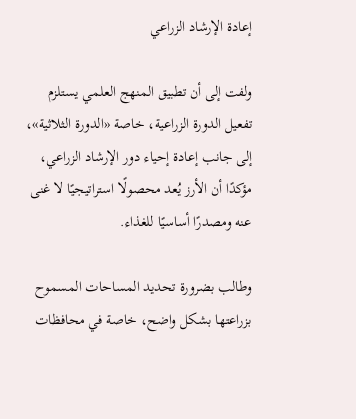إعادة الإرشاد الزراعي

ولفت إلى أن تطبيق المنهج العلمي يستلزم تفعيل الدورة الزراعية، خاصة «الدورة الثلاثية»، إلى جانب إعادة إحياء دور الإرشاد الزراعي، مؤكدًا أن الأرز يُعد محصولًا استراتيجيًا لا غنى عنه ومصدرًا أساسيًا للغذاء.

وطالب بضرورة تحديد المساحات المسموح بزراعتها بشكل واضح، خاصة في محافظات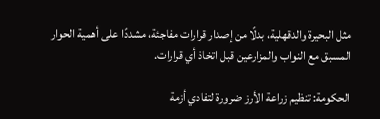مثل البحيرة والدقهلية، بدلًا من إصدار قرارات مفاجئة، مشددًا على أهمية الحوار المسبق مع النواب والمزارعين قبل اتخاذ أي قرارات.

الحكومة: تنظيم زراعة الأرز ضرورة لتفادي أزمة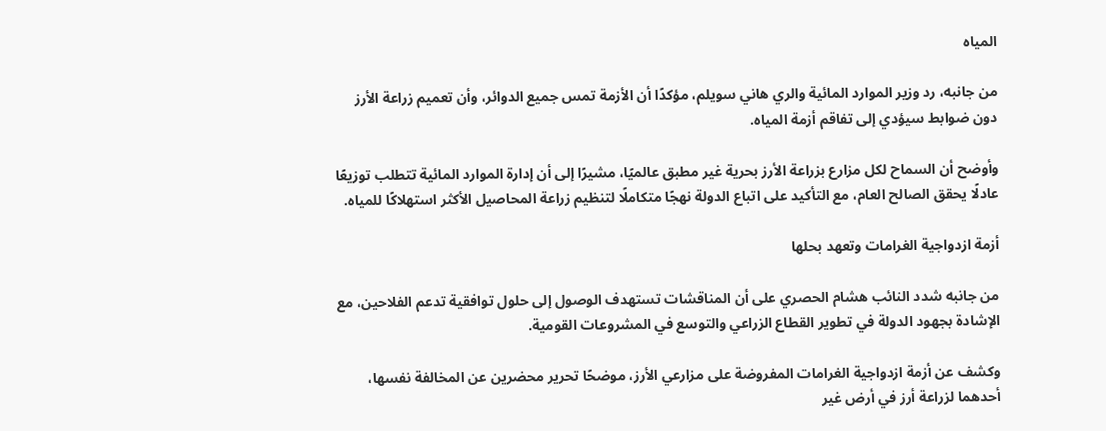المياه

من جانبه، رد وزير الموارد المائية والري هاني سويلم، مؤكدًا أن الأزمة تمس جميع الدوائر، وأن تعميم زراعة الأرز دون ضوابط سيؤدي إلى تفاقم أزمة المياه.

وأوضح أن السماح لكل مزارع بزراعة الأرز بحرية غير مطبق عالميًا، مشيرًا إلى أن إدارة الموارد المائية تتطلب توزيعًا عادلًا يحقق الصالح العام، مع التأكيد على اتباع الدولة نهجًا متكاملًا لتنظيم زراعة المحاصيل الأكثر استهلاكًا للمياه.

أزمة ازدواجية الغرامات وتعهد بحلها

من جانبه شدد النائب هشام الحصري على أن المناقشات تستهدف الوصول إلى حلول توافقية تدعم الفلاحين، مع الإشادة بجهود الدولة في تطوير القطاع الزراعي والتوسع في المشروعات القومية.

وكشف عن أزمة ازدواجية الغرامات المفروضة على مزارعي الأرز، موضحًا تحرير محضرين عن المخالفة نفسها، أحدهما لزراعة أرز في أرض غير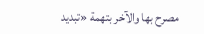مصرح بها والآخر بتهمة «تبديد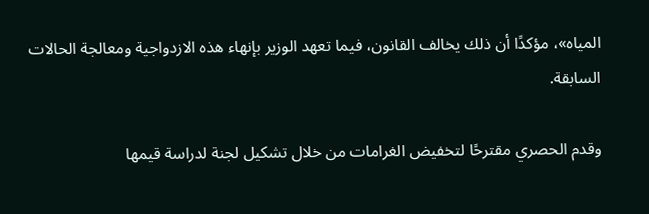المياه»، مؤكدًا أن ذلك يخالف القانون، فيما تعهد الوزير بإنهاء هذه الازدواجية ومعالجة الحالات السابقة.

وقدم الحصري مقترحًا لتخفيض الغرامات من خلال تشكيل لجنة لدراسة قيمها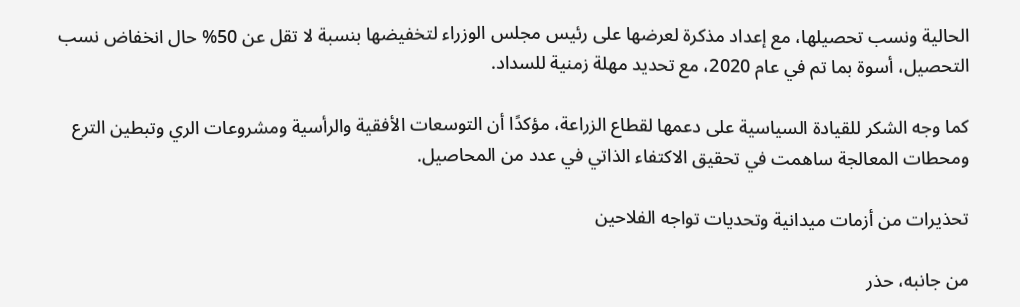الحالية ونسب تحصيلها، مع إعداد مذكرة لعرضها على رئيس مجلس الوزراء لتخفيضها بنسبة لا تقل عن 50% حال انخفاض نسب التحصيل، أسوة بما تم في عام 2020، مع تحديد مهلة زمنية للسداد.

كما وجه الشكر للقيادة السياسية على دعمها لقطاع الزراعة، مؤكدًا أن التوسعات الأفقية والرأسية ومشروعات الري وتبطين الترع ومحطات المعالجة ساهمت في تحقيق الاكتفاء الذاتي في عدد من المحاصيل.

تحذيرات من أزمات ميدانية وتحديات تواجه الفلاحين

من جانبه، حذر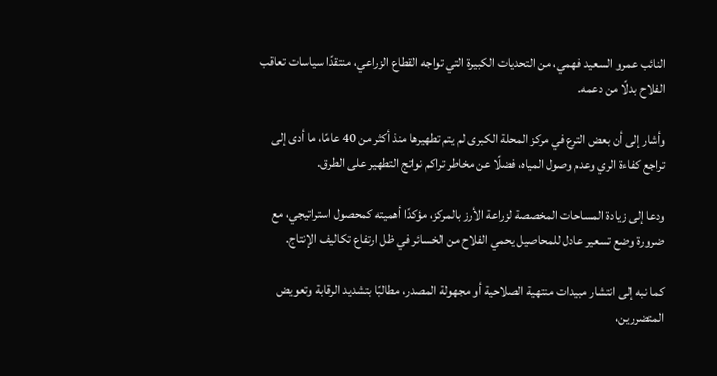النائب عمرو السعيد فهمي، من التحديات الكبيرة التي تواجه القطاع الزراعي، منتقدًا سياسات تعاقب الفلاح بدلًا من دعمه.

وأشار إلى أن بعض الترع في مركز المحلة الكبرى لم يتم تطهيرها منذ أكثر من 40 عامًا، ما أدى إلى تراجع كفاءة الري وعدم وصول المياه، فضلًا عن مخاطر تراكم نواتج التطهير على الطرق.

ودعا إلى زيادة المساحات المخصصة لزراعة الأرز بالمركز، مؤكدًا أهميته كمحصول استراتيجي، مع ضرورة وضع تسعير عادل للمحاصيل يحمي الفلاح من الخسائر في ظل ارتفاع تكاليف الإنتاج.

كما نبه إلى انتشار مبيدات منتهية الصلاحية أو مجهولة المصدر، مطالبًا بتشديد الرقابة وتعويض المتضررين،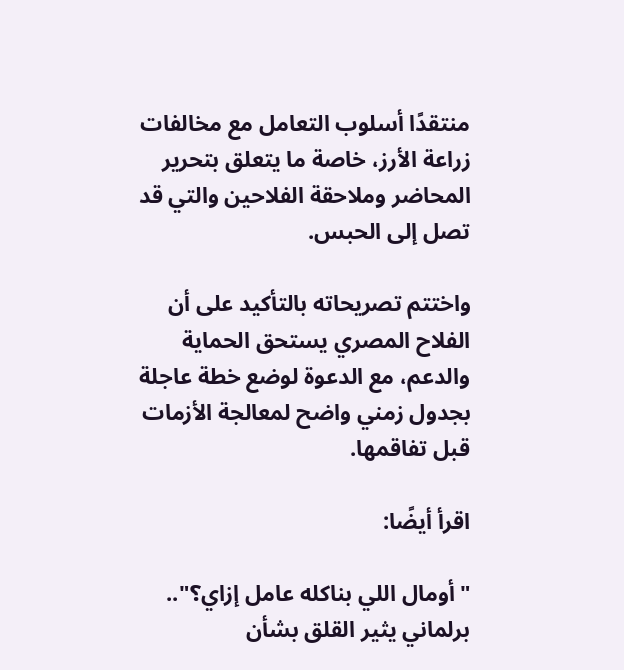منتقدًا أسلوب التعامل مع مخالفات زراعة الأرز، خاصة ما يتعلق بتحرير المحاضر وملاحقة الفلاحين والتي قد تصل إلى الحبس.

واختتم تصريحاته بالتأكيد على أن الفلاح المصري يستحق الحماية والدعم، مع الدعوة لوضع خطة عاجلة بجدول زمني واضح لمعالجة الأزمات قبل تفاقمها.

اقرأ أيضًا:

"أومال اللي بناكله عامل إزاي؟".. برلماني يثير القلق بشأن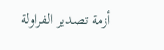أزمة تصدير الفراولة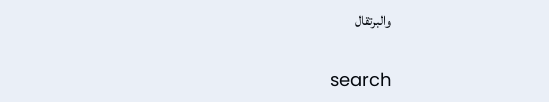والبرتقال

search